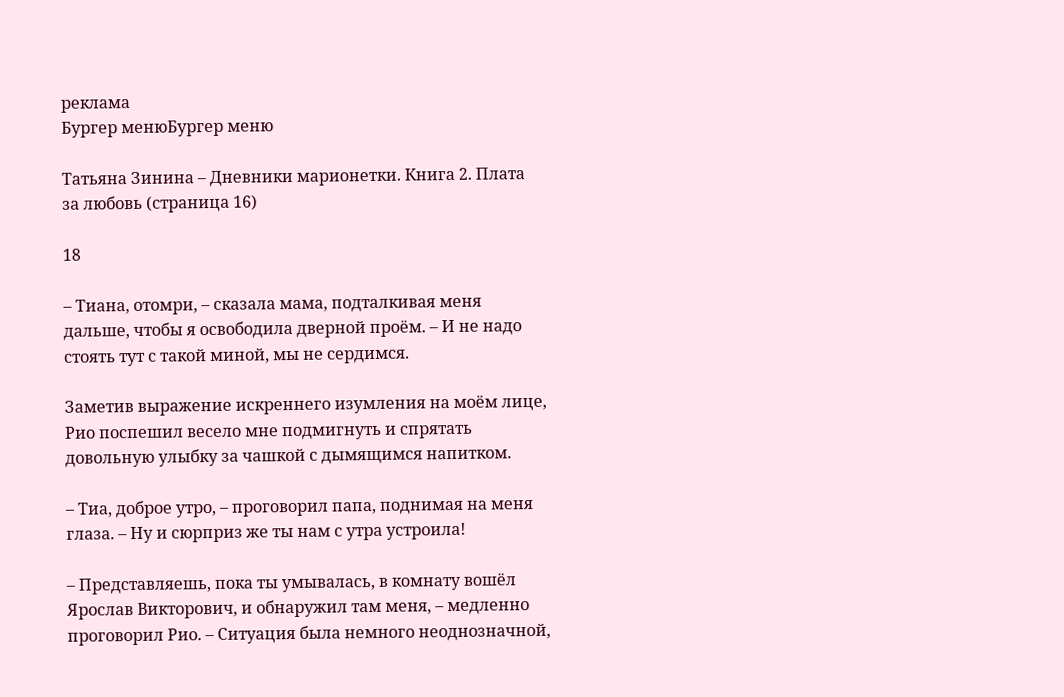реклама
Бургер менюБургер меню

Татьяна Зинина – Дневники марионетки. Книга 2. Плата за любовь (страница 16)

18

– Тиана, отомри, – сказала мама, подталкивая меня дальше, чтобы я освободила дверной проём. – И не надо стоять тут с такой миной, мы не сердимся.

Заметив выражение искреннего изумления на моём лице, Рио поспешил весело мне подмигнуть и спрятать довольную улыбку за чашкой с дымящимся напитком.

– Тиа, доброе утро, – проговорил папа, поднимая на меня глаза. – Ну и сюрприз же ты нам с утра устроила!

– Представляешь, пока ты умывалась, в комнату вошёл Ярослав Викторович, и обнаружил там меня, – медленно проговорил Рио. – Ситуация была немного неоднозначной,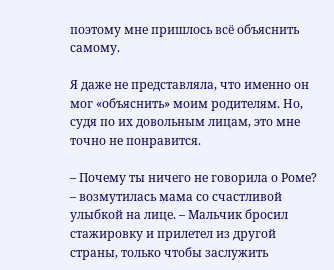поэтому мне пришлось всё объяснить самому.

Я даже не представляла, что именно он мог «объяснить» моим родителям. Но, судя по их довольным лицам, это мне точно не понравится.

– Почему ты ничего не говорила о Роме? – возмутилась мама со счастливой улыбкой на лице. – Мальчик бросил стажировку и прилетел из другой страны, только чтобы заслужить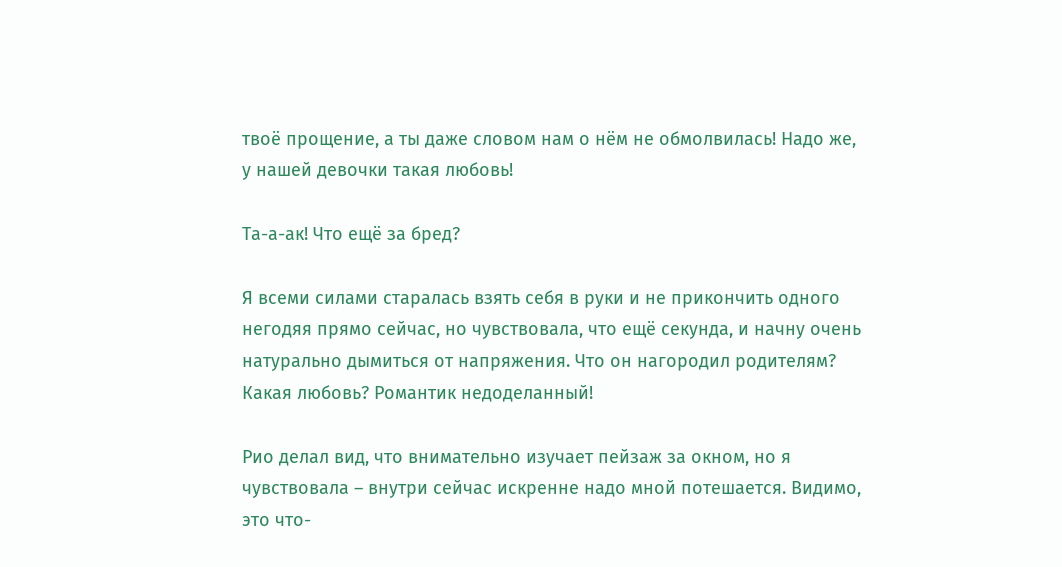твоё прощение, а ты даже словом нам о нём не обмолвилась! Надо же, у нашей девочки такая любовь!

Та-а-ак! Что ещё за бред?

Я всеми силами старалась взять себя в руки и не прикончить одного негодяя прямо сейчас, но чувствовала, что ещё секунда, и начну очень натурально дымиться от напряжения. Что он нагородил родителям? Какая любовь? Романтик недоделанный!

Рио делал вид, что внимательно изучает пейзаж за окном, но я чувствовала – внутри сейчас искренне надо мной потешается. Видимо, это что-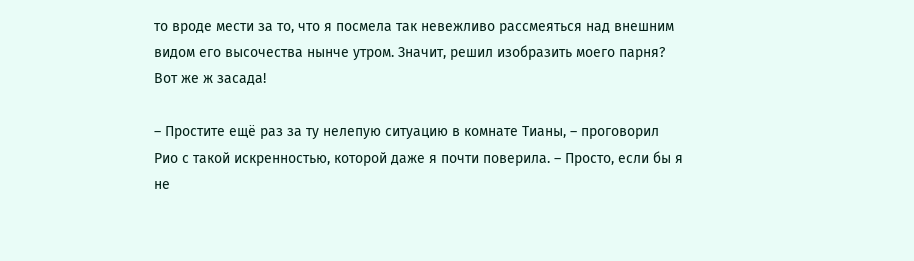то вроде мести за то, что я посмела так невежливо рассмеяться над внешним видом его высочества нынче утром. Значит, решил изобразить моего парня? Вот же ж засада!

– Простите ещё раз за ту нелепую ситуацию в комнате Тианы, – проговорил Рио с такой искренностью, которой даже я почти поверила. – Просто, если бы я не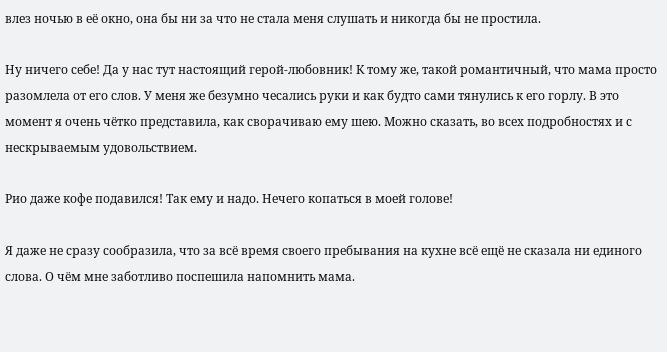влез ночью в её окно, она бы ни за что не стала меня слушать и никогда бы не простила.

Ну ничего себе! Да у нас тут настоящий герой-любовник! К тому же, такой романтичный, что мама просто разомлела от его слов. У меня же безумно чесались руки и как будто сами тянулись к его горлу. В это момент я очень чётко представила, как сворачиваю ему шею. Можно сказать, во всех подробностях и с нескрываемым удовольствием.

Рио даже кофе подавился! Так ему и надо. Нечего копаться в моей голове!

Я даже не сразу сообразила, что за всё время своего пребывания на кухне всё ещё не сказала ни единого слова. О чём мне заботливо поспешила напомнить мама.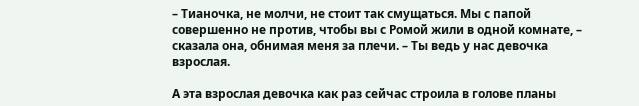– Тианочка, не молчи, не стоит так смущаться. Мы с папой совершенно не против, чтобы вы с Ромой жили в одной комнате, – сказала она, обнимая меня за плечи. – Ты ведь у нас девочка взрослая.

А эта взрослая девочка как раз сейчас строила в голове планы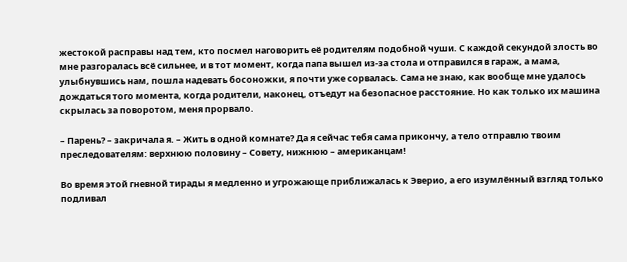жестокой расправы над тем, кто посмел наговорить её родителям подобной чуши. С каждой секундой злость во мне разгоралась всё сильнее, и в тот момент, когда папа вышел из-за стола и отправился в гараж, а мама, улыбнувшись нам, пошла надевать босоножки, я почти уже сорвалась. Сама не знаю, как вообще мне удалось дождаться того момента, когда родители, наконец, отъедут на безопасное расстояние. Но как только их машина скрылась за поворотом, меня прорвало.

– Парень? – закричала я. – Жить в одной комнате? Да я сейчас тебя сама прикончу, а тело отправлю твоим преследователям: верхнюю половину – Совету, нижнюю – американцам!

Во время этой гневной тирады я медленно и угрожающе приближалась к Эверио, а его изумлённый взгляд только подливал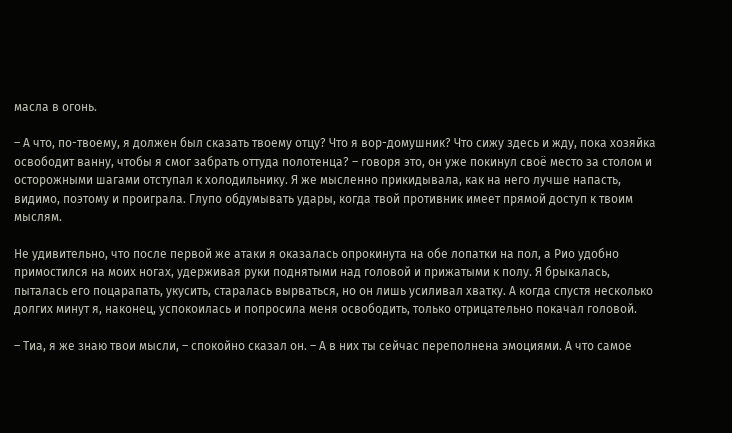масла в огонь.

– А что, по-твоему, я должен был сказать твоему отцу? Что я вор-домушник? Что сижу здесь и жду, пока хозяйка освободит ванну, чтобы я смог забрать оттуда полотенца? – говоря это, он уже покинул своё место за столом и осторожными шагами отступал к холодильнику. Я же мысленно прикидывала, как на него лучше напасть, видимо, поэтому и проиграла. Глупо обдумывать удары, когда твой противник имеет прямой доступ к твоим мыслям.

Не удивительно, что после первой же атаки я оказалась опрокинута на обе лопатки на пол, а Рио удобно примостился на моих ногах, удерживая руки поднятыми над головой и прижатыми к полу. Я брыкалась, пыталась его поцарапать, укусить, старалась вырваться, но он лишь усиливал хватку. А когда спустя несколько долгих минут я, наконец, успокоилась и попросила меня освободить, только отрицательно покачал головой.

– Тиа, я же знаю твои мысли, – спокойно сказал он. – А в них ты сейчас переполнена эмоциями. А что самое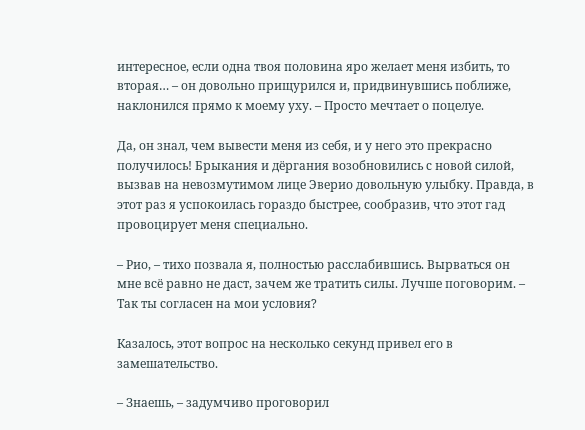интересное, если одна твоя половина яро желает меня избить, то вторая… – он довольно прищурился и, придвинувшись поближе, наклонился прямо к моему уху. – Просто мечтает о поцелуе.

Да, он знал, чем вывести меня из себя, и у него это прекрасно получилось! Брыкания и дёргания возобновились с новой силой, вызвав на невозмутимом лице Эверио довольную улыбку. Правда, в этот раз я успокоилась гораздо быстрее, сообразив, что этот гад провоцирует меня специально.

– Рио, – тихо позвала я, полностью расслабившись. Вырваться он мне всё равно не даст, зачем же тратить силы. Лучше поговорим. – Так ты согласен на мои условия?

Казалось, этот вопрос на несколько секунд привел его в замешательство.

– Знаешь, – задумчиво проговорил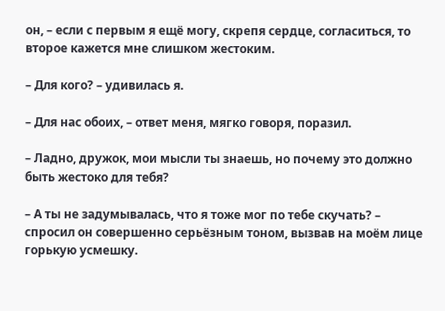он, – если с первым я ещё могу, скрепя сердце, согласиться, то второе кажется мне слишком жестоким.

– Для кого? – удивилась я.

– Для нас обоих, – ответ меня, мягко говоря, поразил.

– Ладно, дружок, мои мысли ты знаешь, но почему это должно быть жестоко для тебя?

– А ты не задумывалась, что я тоже мог по тебе скучать? – спросил он совершенно серьёзным тоном, вызвав на моём лице горькую усмешку.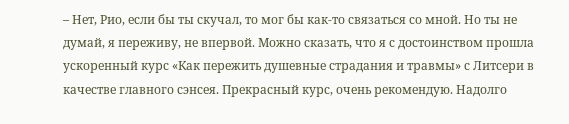– Нет, Рио, если бы ты скучал, то мог бы как-то связаться со мной. Но ты не думай, я переживу, не впервой. Можно сказать, что я с достоинством прошла ускоренный курс «Как пережить душевные страдания и травмы» с Литсери в качестве главного сэнсея. Прекрасный курс, очень рекомендую. Надолго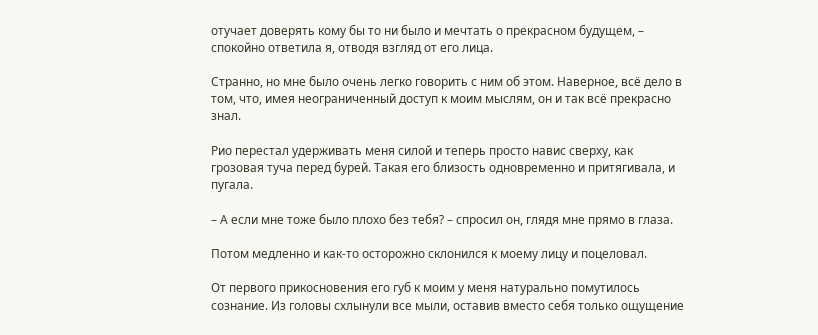отучает доверять кому бы то ни было и мечтать о прекрасном будущем, – спокойно ответила я, отводя взгляд от его лица.

Странно, но мне было очень легко говорить с ним об этом. Наверное, всё дело в том, что, имея неограниченный доступ к моим мыслям, он и так всё прекрасно знал.

Рио перестал удерживать меня силой и теперь просто навис сверху, как грозовая туча перед бурей. Такая его близость одновременно и притягивала, и пугала.

– А если мне тоже было плохо без тебя? – спросил он, глядя мне прямо в глаза.

Потом медленно и как-то осторожно склонился к моему лицу и поцеловал.

От первого прикосновения его губ к моим у меня натурально помутилось сознание. Из головы схлынули все мыли, оставив вместо себя только ощущение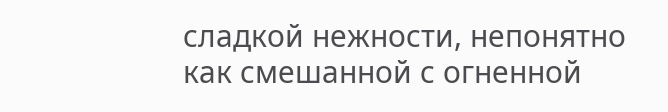сладкой нежности, непонятно как смешанной с огненной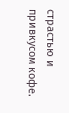страстью и привкусом кофе.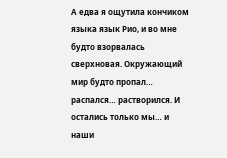А едва я ощутила кончиком языка язык Рио, и во мне будто взорвалась сверхновая. Окружающий мир будто пропал… распался… растворился. И остались только мы… и наши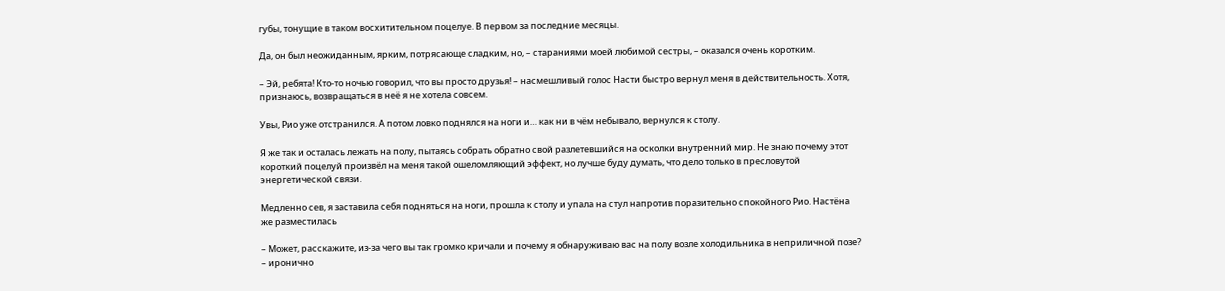губы, тонущие в таком восхитительном поцелуе. В первом за последние месяцы.

Да, он был неожиданным, ярким, потрясающе сладким, но, – стараниями моей любимой сестры, – оказался очень коротким.

– Эй, ребята! Кто-то ночью говорил, что вы просто друзья! – насмешливый голос Насти быстро вернул меня в действительность. Хотя, признаюсь, возвращаться в неё я не хотела совсем.

Увы, Рио уже отстранился. А потом ловко поднялся на ноги и… как ни в чём небывало, вернулся к столу.

Я же так и осталась лежать на полу, пытаясь собрать обратно свой разлетевшийся на осколки внутренний мир. Не знаю почему этот короткий поцелуй произвёл на меня такой ошеломляющий эффект, но лучше буду думать, что дело только в пресловутой энергетической связи.

Медленно сев, я заставила себя подняться на ноги, прошла к столу и упала на стул напротив поразительно спокойного Рио. Настёна же разместилась

– Может, расскажите, из-за чего вы так громко кричали и почему я обнаруживаю вас на полу возле холодильника в неприличной позе? – иронично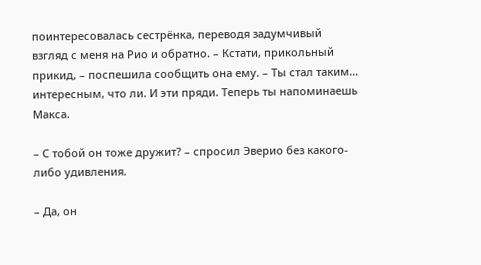поинтересовалась сестрёнка, переводя задумчивый взгляд с меня на Рио и обратно. – Кстати, прикольный прикид, – поспешила сообщить она ему. – Ты стал таким… интересным, что ли. И эти пряди. Теперь ты напоминаешь Макса.

– С тобой он тоже дружит? – спросил Эверио без какого-либо удивления.

– Да, он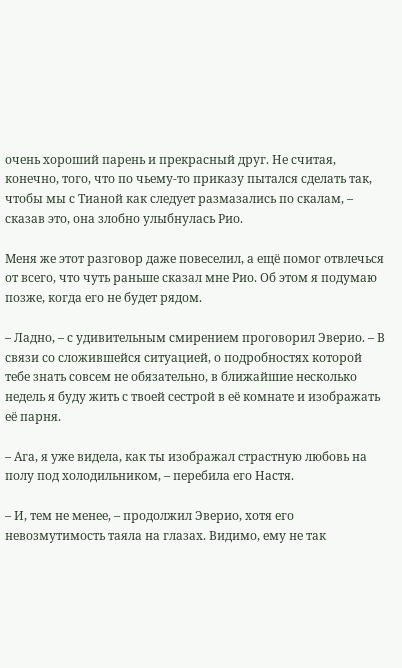очень хороший парень и прекрасный друг. Не считая, конечно, того, что по чьему-то приказу пытался сделать так, чтобы мы с Тианой как следует размазались по скалам, – сказав это, она злобно улыбнулась Рио.

Меня же этот разговор даже повеселил, а ещё помог отвлечься от всего, что чуть раньше сказал мне Рио. Об этом я подумаю позже, когда его не будет рядом.

– Ладно, – с удивительным смирением проговорил Эверио. – В связи со сложившейся ситуацией, о подробностях которой тебе знать совсем не обязательно, в ближайшие несколько недель я буду жить с твоей сестрой в её комнате и изображать её парня.

– Ага, я уже видела, как ты изображал страстную любовь на полу под холодильником, – перебила его Настя.

– И, тем не менее, – продолжил Эверио, хотя его невозмутимость таяла на глазах. Видимо, ему не так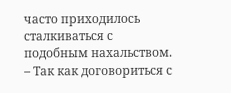часто приходилось сталкиваться с подобным нахальством. – Так как договориться с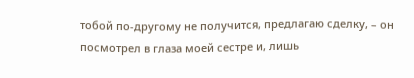тобой по-другому не получится, предлагаю сделку, – он посмотрел в глаза моей сестре и, лишь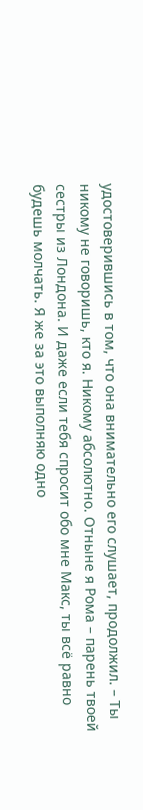удостоверившись в том, что она внимательно его слушает, продолжил. – Ты никому не говоришь, кто я. Никому абсолютно. Отныне я Рома – парень твоей сестры из Лондона. И даже если тебя спросит обо мне Макс, ты всё равно будешь молчать. Я же за это выполняю одно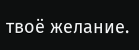твоё желание.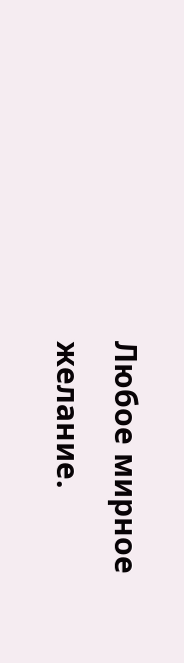Любое мирное желание.